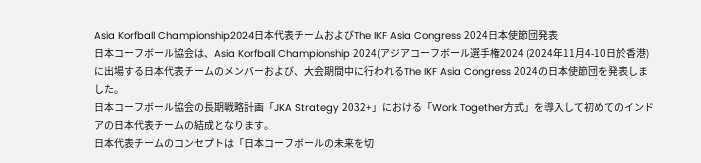Asia Korfball Championship2024日本代表チームおよびThe IKF Asia Congress 2024日本使節団発表
日本コーフボール協会は、Asia Korfball Championship 2024(アジアコーフボール選手権2024 (2024年11月4-10日於香港)に出場する日本代表チームのメンバーおよび、大会期間中に行われるThe IKF Asia Congress 2024の日本使節団を発表しました。
日本コーフボール協会の長期戦略計画「JKA Strategy 2032+」における「Work Together方式」を導入して初めてのインドアの日本代表チームの結成となります。
日本代表チームのコンセプトは「日本コーフボールの未来を切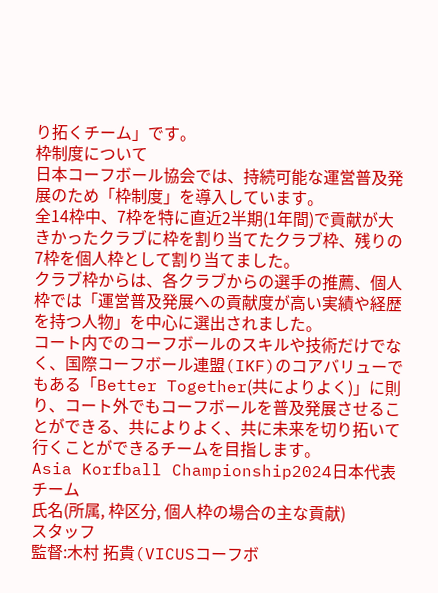り拓くチーム」です。
枠制度について
日本コーフボール協会では、持続可能な運営普及発展のため「枠制度」を導入しています。
全14枠中、7枠を特に直近2半期(1年間)で貢献が大きかったクラブに枠を割り当てたクラブ枠、残りの7枠を個人枠として割り当てました。
クラブ枠からは、各クラブからの選手の推薦、個人枠では「運営普及発展への貢献度が高い実績や経歴を持つ人物」を中心に選出されました。
コート内でのコーフボールのスキルや技術だけでなく、国際コーフボール連盟(IKF)のコアバリューでもある「Better Together(共によりよく)」に則り、コート外でもコーフボールを普及発展させることができる、共によりよく、共に未来を切り拓いて行くことができるチームを目指します。
Asia Korfball Championship2024日本代表チーム
氏名(所属, 枠区分, 個人枠の場合の主な貢献)
スタッフ
監督:木村 拓貴(VICUSコーフボ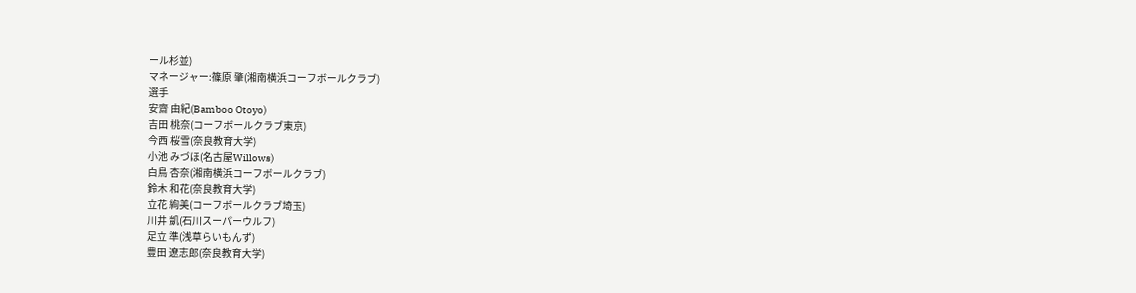ール杉並)
マネージャー:篠原 肇(湘南横浜コーフボールクラブ)
選手
安齋 由紀(Bamboo Otoyo)
吉田 桃奈(コーフボールクラブ東京)
今西 桜雪(奈良教育大学)
小池 みづほ(名古屋Willows)
白鳥 杏奈(湘南横浜コーフボールクラブ)
鈴木 和花(奈良教育大学)
立花 絢美(コーフボールクラブ埼玉)
川井 凱(石川スーパーウルフ)
足立 準(浅草らいもんず)
豊田 遼志郎(奈良教育大学)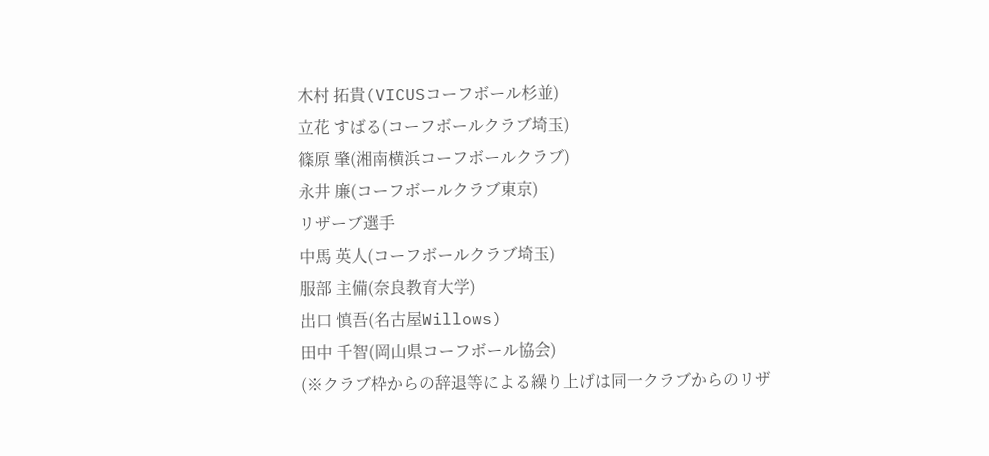木村 拓貴(VICUSコーフボール杉並)
立花 すばる(コーフボールクラブ埼玉)
篠原 肇(湘南横浜コーフボールクラブ)
永井 廉(コーフボールクラブ東京)
リザーブ選手
中馬 英人(コーフボールクラブ埼玉)
服部 主備(奈良教育大学)
出口 慎吾(名古屋Willows)
田中 千智(岡山県コーフボール協会)
(※クラブ枠からの辞退等による繰り上げは同一クラブからのリザ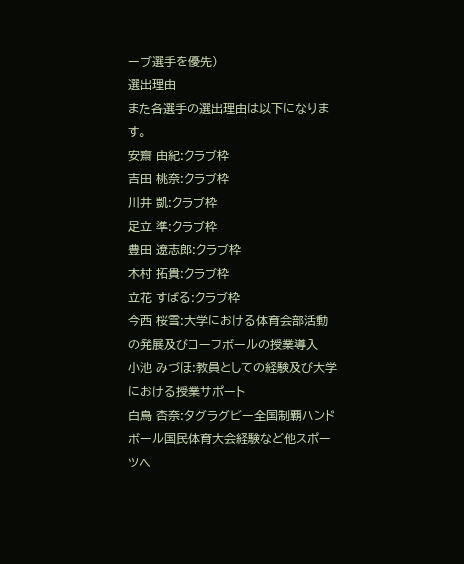ーブ選手を優先)
選出理由
また各選手の選出理由は以下になります。
安齋 由紀:クラブ枠
吉田 桃奈:クラブ枠
川井 凱:クラブ枠
足立 準:クラブ枠
豊田 遼志郎:クラブ枠
木村 拓貴:クラブ枠
立花 すばる:クラブ枠
今西 桜雪:大学における体育会部活動の発展及びコーフボールの授業導入
小池 みづほ:教員としての経験及び大学における授業サポート
白鳥 杏奈:タグラグビー全国制覇ハンドボール国民体育大会経験など他スポーツへ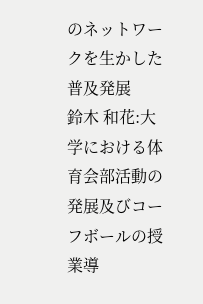のネットワークを生かした普及発展
鈴木 和花:大学における体育会部活動の発展及びコーフボールの授業導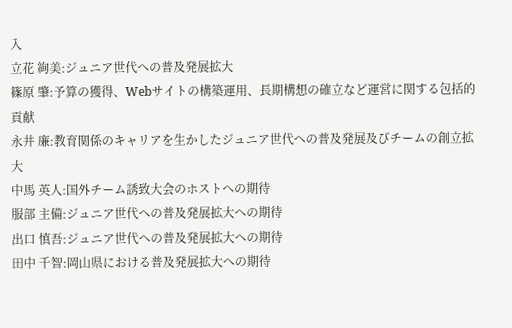入
立花 絢美:ジュニア世代への普及発展拡大
篠原 肇:予算の獲得、Webサイトの構築運用、長期構想の確立など運営に関する包括的貢献
永井 廉:教育関係のキャリアを生かしたジュニア世代への普及発展及びチームの創立拡大
中馬 英人:国外チーム誘致大会のホストへの期待
服部 主備:ジュニア世代への普及発展拡大への期待
出口 慎吾:ジュニア世代への普及発展拡大への期待
田中 千智:岡山県における普及発展拡大への期待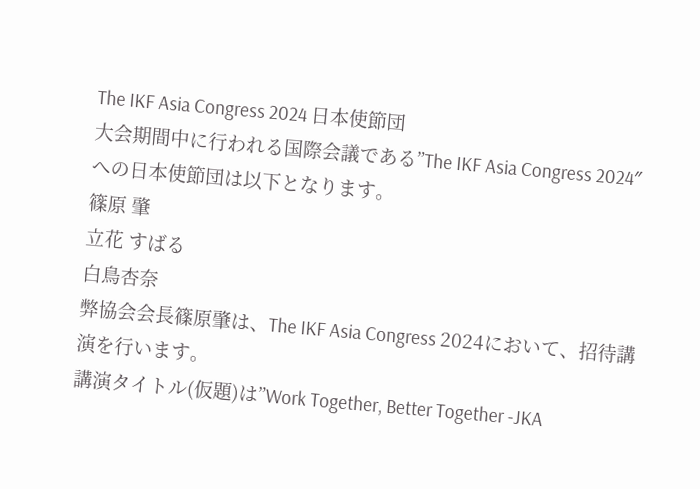The IKF Asia Congress 2024 日本使節団
大会期間中に行われる国際会議である”The IKF Asia Congress 2024″への日本使節団は以下となります。
篠原 肇
立花 すばる
白鳥杏奈
弊協会会長篠原肇は、The IKF Asia Congress 2024において、招待講演を行います。
講演タイトル(仮題)は”Work Together, Better Together -JKA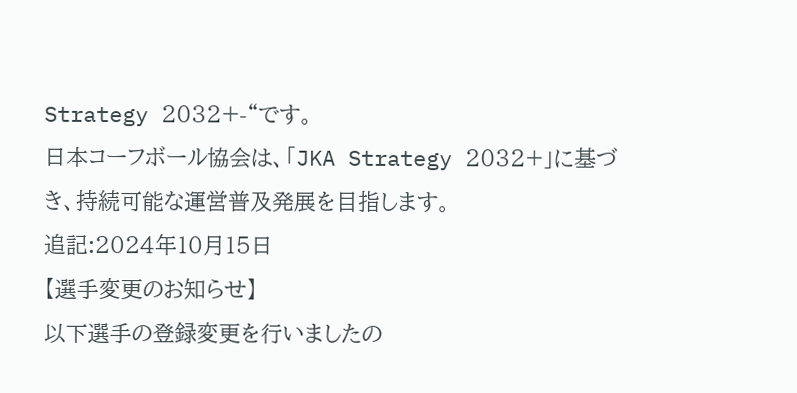Strategy 2032+-“です。
日本コーフボール協会は、「JKA Strategy 2032+」に基づき、持続可能な運営普及発展を目指します。
追記:2024年10月15日
【選手変更のお知らせ】
以下選手の登録変更を行いましたの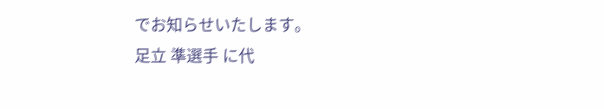でお知らせいたします。
足立 準選手 に代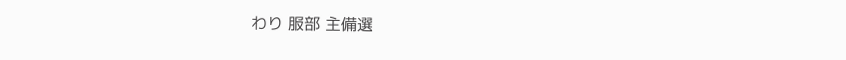わり 服部 主備選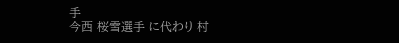手
今西 桜雪選手 に代わり 村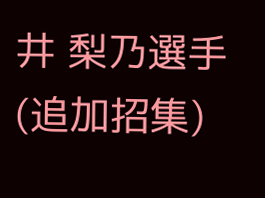井 梨乃選手(追加招集)